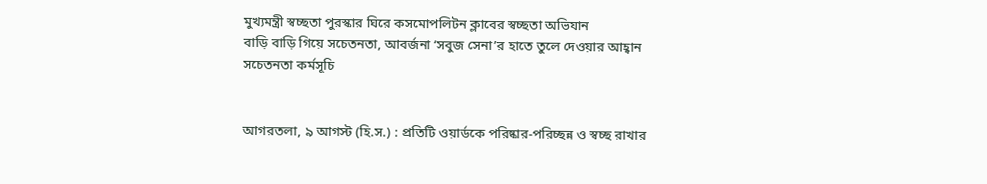মুখ্যমন্ত্রী স্বচ্ছতা পুরস্কার ঘিরে কসমোপলিটন ক্লাবের স্বচ্ছতা অভিযান
বাড়ি বাড়ি গিয়ে সচেতনতা, আবর্জনা ‘সবুজ সেনা’র হাতে তুলে দেওয়ার আহ্বান
সচেতনতা কর্মসূচি


আগরতলা, ৯ আগস্ট (হি.স.) : প্রতিটি ওয়ার্ডকে পরিষ্কার-পরিচ্ছন্ন ও স্বচ্ছ রাখার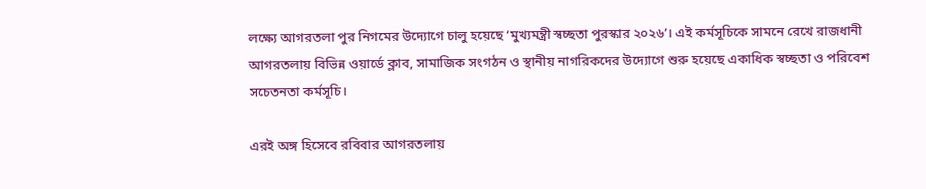লক্ষ্যে আগরতলা পুর নিগমের উদ্যোগে চালু হয়েছে ‘মুখ্যমন্ত্রী স্বচ্ছতা পুরস্কার ২০২৬’। এই কর্মসূচিকে সামনে রেখে রাজধানী আগরতলায় বিভিন্ন ওয়ার্ডে ক্লাব, সামাজিক সংগঠন ও স্থানীয় নাগরিকদের উদ্যোগে শুরু হয়েছে একাধিক স্বচ্ছতা ও পরিবেশ সচেতনতা কর্মসূচি।

এরই অঙ্গ হিসেবে রবিবার আগরতলায়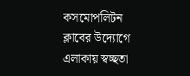কসমোপলিটন ক্লাবের উদ্যোগে এলাকায় স্বচ্ছতা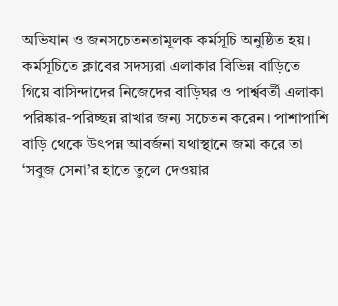অভিযান ও জনসচেতনতামূলক কর্মসূচি অনুষ্ঠিত হয়। কর্মসূচিতে ক্লাবের সদস্যরা এলাকার বিভিন্ন বাড়িতে গিয়ে বাসিন্দাদের নিজেদের বাড়িঘর ও পার্শ্ববর্তী এলাকা পরিষ্কার-পরিচ্ছন্ন রাখার জন্য সচেতন করেন। পাশাপাশি বাড়ি থেকে উৎপন্ন আবর্জনা যথাস্থানে জমা করে তা ‘সবুজ সেনা’র হাতে তুলে দেওয়ার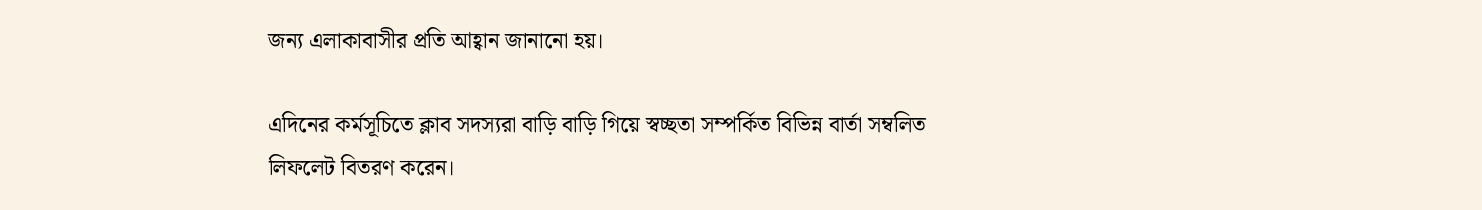জন্য এলাকাবাসীর প্রতি আহ্বান জানানো হয়।

এদিনের কর্মসূচিতে ক্লাব সদস্যরা বাড়ি বাড়ি গিয়ে স্বচ্ছতা সম্পর্কিত বিভিন্ন বার্তা সম্বলিত লিফলেট বিতরণ করেন।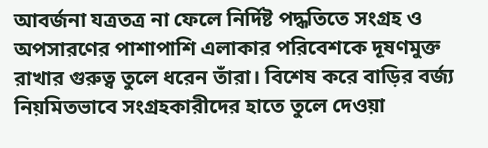আবর্জনা যত্রতত্র না ফেলে নির্দিষ্ট পদ্ধতিতে সংগ্রহ ও অপসারণের পাশাপাশি এলাকার পরিবেশকে দূষণমুক্ত রাখার গুরুত্ব তুলে ধরেন তাঁরা। বিশেষ করে বাড়ির বর্জ্য নিয়মিতভাবে সংগ্রহকারীদের হাতে তুলে দেওয়া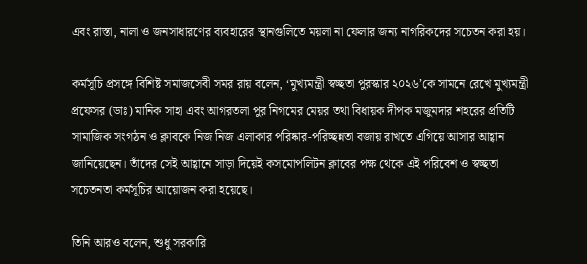এবং রাস্তা, নালা ও জনসাধারণের ব্যবহারের স্থানগুলিতে ময়লা না ফেলার জন্য নাগরিকদের সচেতন করা হয়।

কর্মসূচি প্রসঙ্গে বিশিষ্ট সমাজসেবী সমর রায় বলেন, ‘মুখ্যমন্ত্রী স্বচ্ছতা পুরস্কার ২০২৬’কে সামনে রেখে মুখ্যমন্ত্রী প্রফেসর (ডাঃ) মানিক সাহা এবং আগরতলা পুর নিগমের মেয়র তথা বিধায়ক দীপক মজুমদার শহরের প্রতিটি সামাজিক সংগঠন ও ক্লাবকে নিজ নিজ এলাকার পরিষ্কার-পরিচ্ছন্নতা বজায় রাখতে এগিয়ে আসার আহ্বান জানিয়েছেন। তাঁদের সেই আহ্বানে সাড়া দিয়েই কসমোপলিটন ক্লাবের পক্ষ থেকে এই পরিবেশ ও স্বচ্ছতা সচেতনতা কর্মসূচির আয়োজন করা হয়েছে।

তিনি আরও বলেন, শুধু সরকারি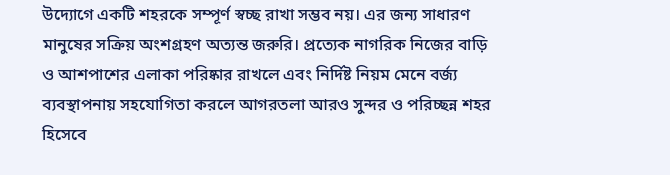উদ্যোগে একটি শহরকে সম্পূর্ণ স্বচ্ছ রাখা সম্ভব নয়। এর জন্য সাধারণ মানুষের সক্রিয় অংশগ্রহণ অত্যন্ত জরুরি। প্রত্যেক নাগরিক নিজের বাড়ি ও আশপাশের এলাকা পরিষ্কার রাখলে এবং নির্দিষ্ট নিয়ম মেনে বর্জ্য ব্যবস্থাপনায় সহযোগিতা করলে আগরতলা আরও সুন্দর ও পরিচ্ছন্ন শহর হিসেবে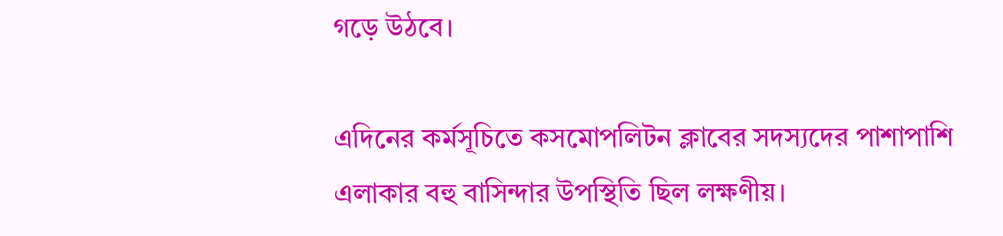গড়ে উঠবে।

এদিনের কর্মসূচিতে কসমোপলিটন ক্লাবের সদস্যদের পাশাপাশি এলাকার বহু বাসিন্দার উপস্থিতি ছিল লক্ষণীয়।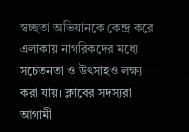স্বচ্ছতা অভিযানকে কেন্দ্র করে এলাকায় নাগরিকদের মধ্যে সচেতনতা ও উৎসাহও লক্ষ্য করা যায়। ক্লাবের সদস্যরা আগামী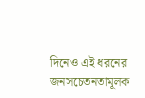দিনেও এই ধরনের জনসচেতনতামূলক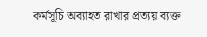কর্মসূচি অব্যাহত রাখার প্রত্যয় ব্যক্ত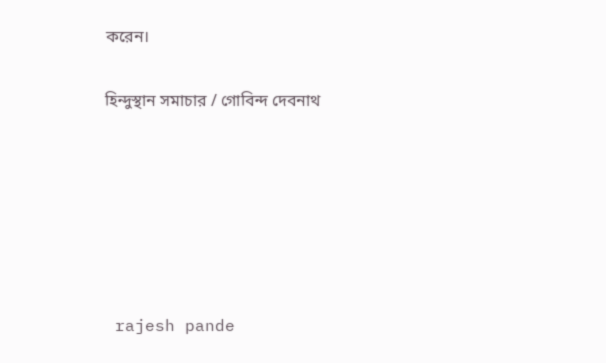করেন।

হিন্দুস্থান সমাচার / গোবিন্দ দেবনাথ






 rajesh pande